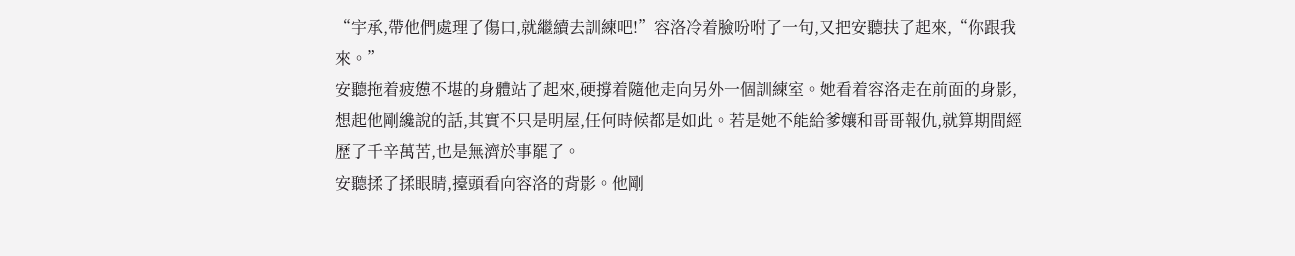“宇承,帶他們處理了傷口,就繼續去訓練吧!”容洛冷着臉吩咐了一句,又把安聽扶了起來,“你跟我來。”
安聽拖着疲憊不堪的身體站了起來,硬撐着隨他走向另外一個訓練室。她看着容洛走在前面的身影,想起他剛纔說的話,其實不只是明屋,任何時候都是如此。若是她不能給爹孃和哥哥報仇,就算期間經歷了千辛萬苦,也是無濟於事罷了。
安聽揉了揉眼睛,擡頭看向容洛的背影。他剛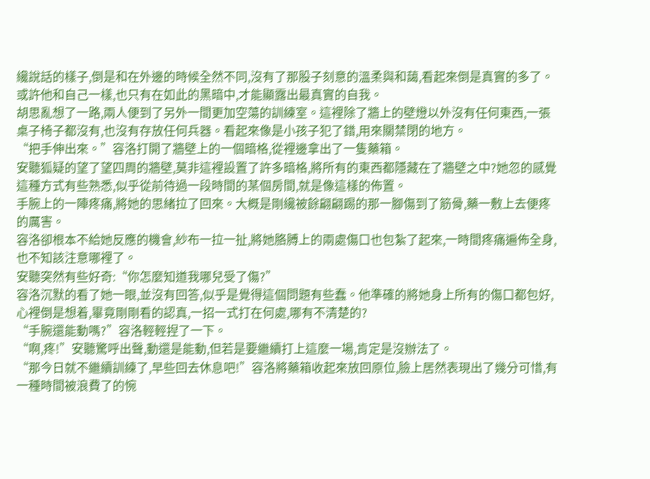纔說話的樣子,倒是和在外邊的時候全然不同,沒有了那股子刻意的溫柔與和藹,看起來倒是真實的多了。或許他和自己一樣,也只有在如此的黑暗中,才能顯露出最真實的自我。
胡思亂想了一路,兩人便到了另外一間更加空蕩的訓練室。這裡除了牆上的壁燈以外沒有任何東西,一張桌子椅子都沒有,也沒有存放任何兵器。看起來像是小孩子犯了錯,用來關禁閉的地方。
“把手伸出來。”容洛打開了牆壁上的一個暗格,從裡邊拿出了一隻藥箱。
安聽狐疑的望了望四周的牆壁,莫非這裡設置了許多暗格,將所有的東西都隱藏在了牆壁之中?她忽的感覺這種方式有些熟悉,似乎從前待過一段時間的某個房間,就是像這樣的佈置。
手腕上的一陣疼痛,將她的思緒拉了回來。大概是剛纔被餘翩翩踢的那一腳傷到了筋骨,藥一敷上去便疼的厲害。
容洛卻根本不給她反應的機會,紗布一拉一扯,將她胳膊上的兩處傷口也包紮了起來,一時間疼痛遍佈全身,也不知該注意哪裡了。
安聽突然有些好奇:“你怎麼知道我哪兒受了傷?”
容洛沉默的看了她一眼,並沒有回答,似乎是覺得這個問題有些蠢。他準確的將她身上所有的傷口都包好,心裡倒是想着,畢竟剛剛看的認真,一招一式打在何處,哪有不清楚的?
“手腕還能動嗎?”容洛輕輕捏了一下。
“啊,疼!”安聽驚呼出聲,動還是能動,但若是要繼續打上這麼一場,肯定是沒辦法了。
“那今日就不繼續訓練了,早些回去休息吧!”容洛將藥箱收起來放回原位,臉上居然表現出了幾分可惜,有一種時間被浪費了的惋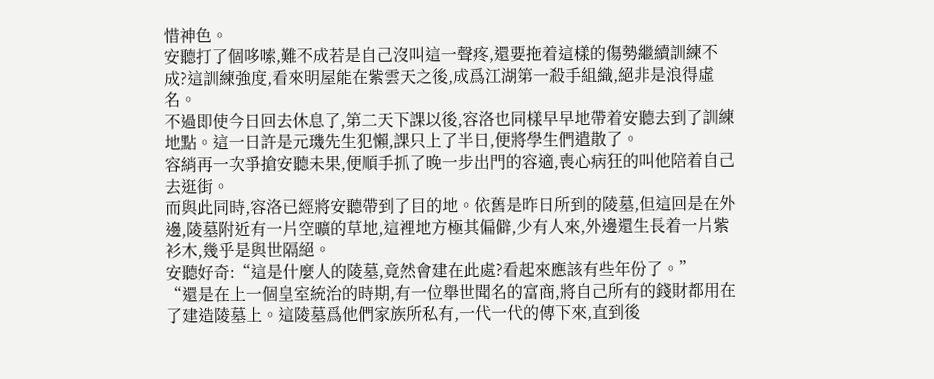惜神色。
安聽打了個哆嗦,難不成若是自己沒叫這一聲疼,還要拖着這樣的傷勢繼續訓練不成?這訓練強度,看來明屋能在紫雲天之後,成爲江湖第一殺手組織,絕非是浪得虛名。
不過即使今日回去休息了,第二天下課以後,容洛也同樣早早地帶着安聽去到了訓練地點。這一日許是元璣先生犯懶,課只上了半日,便將學生們遣散了。
容綃再一次爭搶安聽未果,便順手抓了晚一步出門的容適,喪心病狂的叫他陪着自己去逛街。
而與此同時,容洛已經將安聽帶到了目的地。依舊是昨日所到的陵墓,但這回是在外邊,陵墓附近有一片空曠的草地,這裡地方極其偏僻,少有人來,外邊還生長着一片紫衫木,幾乎是與世隔絕。
安聽好奇:“這是什麼人的陵墓,竟然會建在此處?看起來應該有些年份了。”
“還是在上一個皇室統治的時期,有一位舉世聞名的富商,將自己所有的錢財都用在了建造陵墓上。這陵墓爲他們家族所私有,一代一代的傳下來,直到後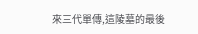來三代單傳,這陵墓的最後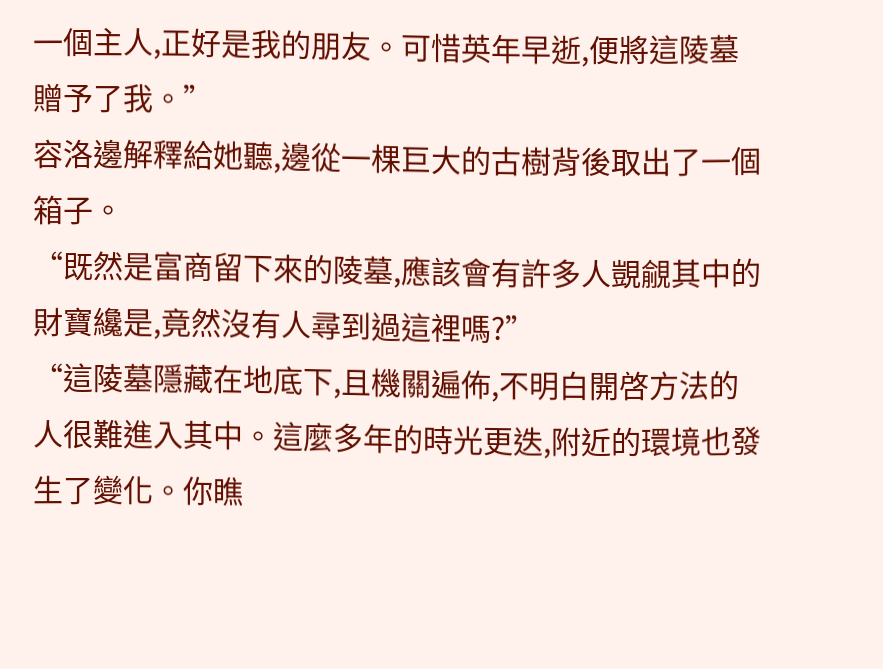一個主人,正好是我的朋友。可惜英年早逝,便將這陵墓贈予了我。”
容洛邊解釋給她聽,邊從一棵巨大的古樹背後取出了一個箱子。
“既然是富商留下來的陵墓,應該會有許多人覬覦其中的財寶纔是,竟然沒有人尋到過這裡嗎?”
“這陵墓隱藏在地底下,且機關遍佈,不明白開啓方法的人很難進入其中。這麼多年的時光更迭,附近的環境也發生了變化。你瞧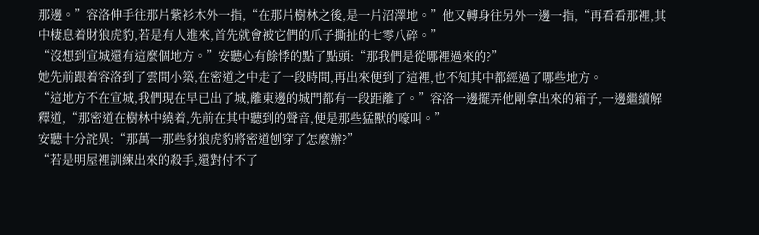那邊。”容洛伸手往那片紫衫木外一指,“在那片樹林之後,是一片沼澤地。”他又轉身往另外一邊一指,“再看看那裡,其中棲息着財狼虎豹,若是有人進來,首先就會被它們的爪子撕扯的七零八碎。”
“沒想到宣城還有這麼個地方。”安聽心有餘悸的點了點頭:“那我們是從哪裡過來的?”
她先前跟着容洛到了雲間小築,在密道之中走了一段時間,再出來便到了這裡,也不知其中都經過了哪些地方。
“這地方不在宣城,我們現在早已出了城,離東邊的城門都有一段距離了。”容洛一邊擺弄他剛拿出來的箱子,一邊繼續解釋道,“那密道在樹林中繞着,先前在其中聽到的聲音,便是那些猛獸的嚎叫。”
安聽十分詫異:“那萬一那些豺狼虎豹將密道刨穿了怎麼辦?”
“若是明屋裡訓練出來的殺手,還對付不了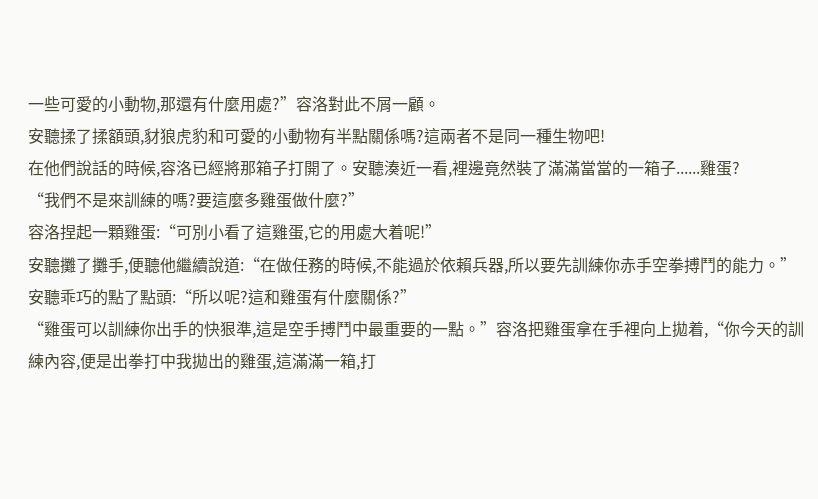一些可愛的小動物,那還有什麼用處?”容洛對此不屑一顧。
安聽揉了揉額頭,豺狼虎豹和可愛的小動物有半點關係嗎?這兩者不是同一種生物吧!
在他們說話的時候,容洛已經將那箱子打開了。安聽湊近一看,裡邊竟然裝了滿滿當當的一箱子......雞蛋?
“我們不是來訓練的嗎?要這麼多雞蛋做什麼?”
容洛捏起一顆雞蛋:“可別小看了這雞蛋,它的用處大着呢!”
安聽攤了攤手,便聽他繼續說道:“在做任務的時候,不能過於依賴兵器,所以要先訓練你赤手空拳搏鬥的能力。”
安聽乖巧的點了點頭:“所以呢?這和雞蛋有什麼關係?”
“雞蛋可以訓練你出手的快狠準,這是空手搏鬥中最重要的一點。”容洛把雞蛋拿在手裡向上拋着,“你今天的訓練內容,便是出拳打中我拋出的雞蛋,這滿滿一箱,打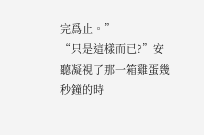完爲止。”
“只是這樣而已?”安聽凝視了那一箱雞蛋幾秒鐘的時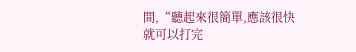間,“聽起來很簡單,應該很快就可以打完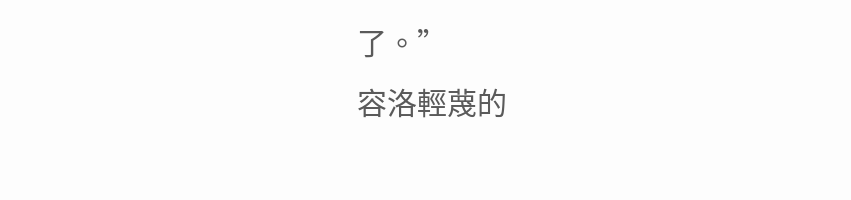了。”
容洛輕蔑的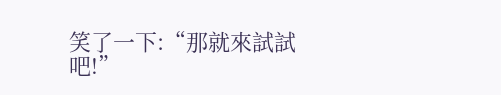笑了一下:“那就來試試吧!”